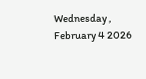Wednesday , February 4 2026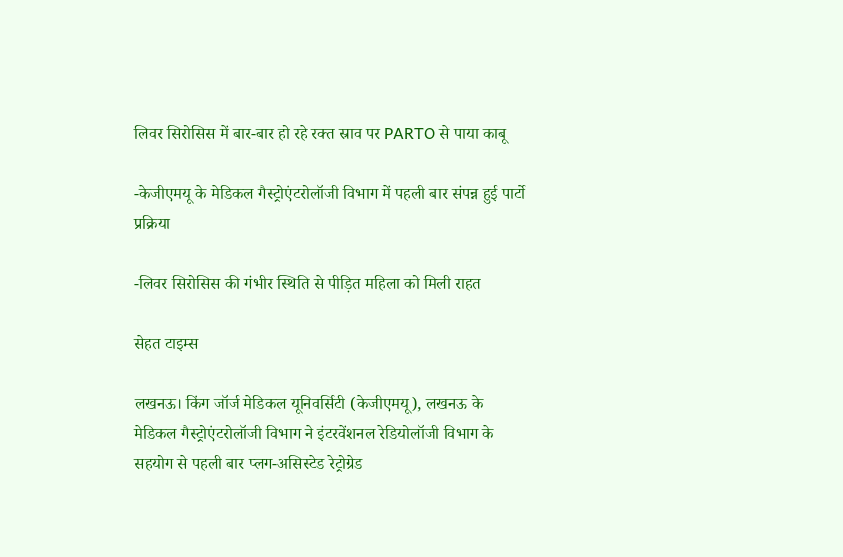लिवर सिरोसिस में बार-बार हो रहे रक्त स्राव पर PARTO से पाया काबू

-केजीएमयू के मेडिकल गैस्ट्रोएंटरोलॉजी विभाग में पहली बार संपन्न हुई पार्टो प्रक्रिया

-लिवर सिरोसिस की गंभीर स्थिति से पीड़ित महिला को मिली राहत

सेहत टाइम्स

लखनऊ। किंग जॉर्ज मेडिकल यूनिवर्सिटी (केजीएमयू), लखनऊ के मेडिकल गैस्ट्रोएंटरोलॉजी विभाग ने इंटरवेंशनल रेडियोलॉजी विभाग के सहयोग से पहली बार प्लग-असिस्टेड रेट्रोग्रेड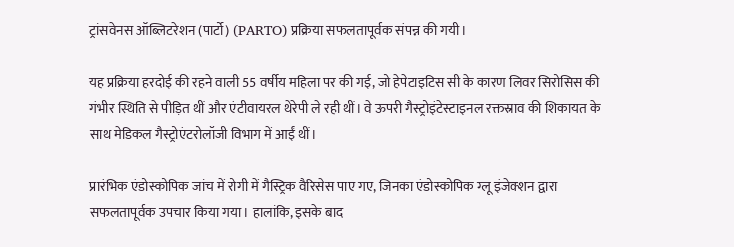ट्रांसवेनस ऑब्लिटरेशन (पार्टो) (PARTO) प्रक्रिया सफलतापूर्वक संपन्न की गयी।

यह प्रक्रिया हरदोई की रहने वाली 55 वर्षीय महिला पर की गई, जो हेपेटाइटिस सी के कारण लिवर सिरोसिस की गंभीर स्थिति से पीड़ित थीं और एंटीवायरल थेरेपी ले रही थीं। वे ऊपरी गैस्ट्रोइंटेस्टाइनल रक्तस्राव की शिकायत के साथ मेडिकल गैस्ट्रोएंटरोलॉजी विभाग में आईं थीं।

प्रारंभिक एंडोस्कोपिक जांच में रोगी में गैस्ट्रिक वैरिसेस पाए गए, जिनका एंडोस्कोपिक ग्लू इंजेक्शन द्वारा सफलतापूर्वक उपचार किया गया। हालांकि, इसके बाद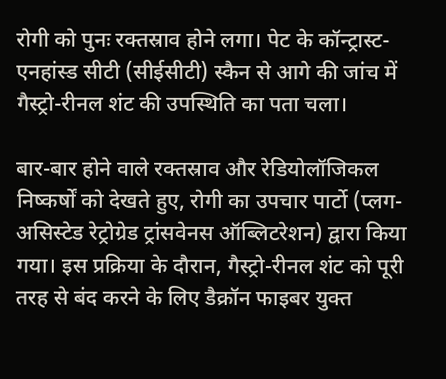रोगी को पुनः रक्तस्राव होने लगा। पेट के कॉन्ट्रास्ट-एनहांस्ड सीटी (सीईसीटी) स्कैन से आगे की जांच में गैस्ट्रो-रीनल शंट की उपस्थिति का पता चला।

बार-बार होने वाले रक्तस्राव और रेडियोलॉजिकल निष्कर्षों को देखते हुए, रोगी का उपचार पार्टो (प्लग-असिस्टेड रेट्रोग्रेड ट्रांसवेनस ऑब्लिटरेशन) द्वारा किया गया। इस प्रक्रिया के दौरान, गैस्ट्रो-रीनल शंट को पूरी तरह से बंद करने के लिए डैक्रॉन फाइबर युक्त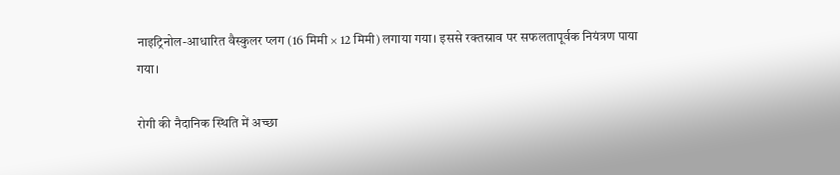नाइट्रिनोल-आधारित वैस्कुलर प्लग (16 मिमी × 12 मिमी) लगाया गया। इससे रक्तस्राव पर सफलतापूर्वक नियंत्रण पाया गया।

रोगी की नैदानिक स्थिति में अच्छा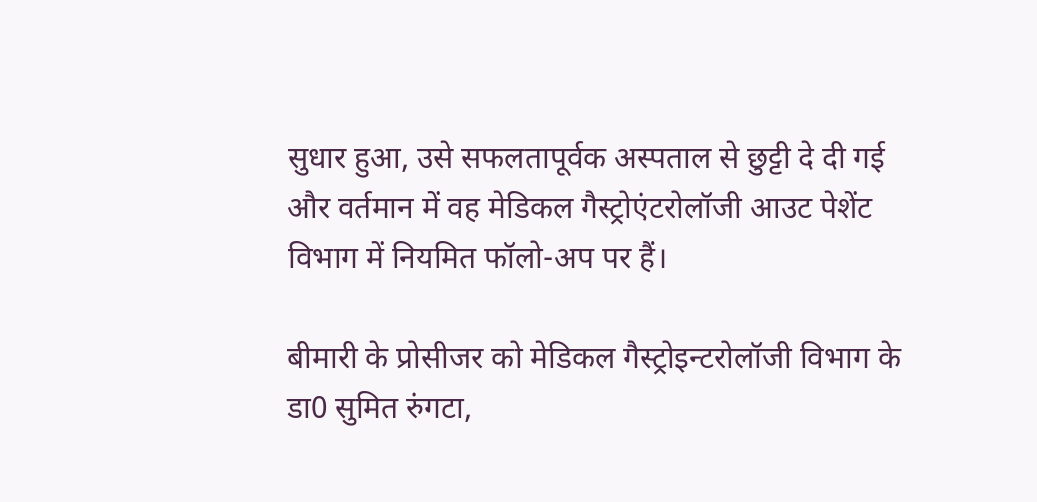सुधार हुआ, उसे सफलतापूर्वक अस्पताल से छुट्टी दे दी गई और वर्तमान में वह मेडिकल गैस्ट्रोएंटरोलॉजी आउट पेशेंट विभाग में नियमित फॉलो-अप पर हैं।

बीमारी के प्रोसीजर को मेडिकल गैस्ट्रोइन्टरोलॉजी विभाग के डा0 सुमित रुंगटा,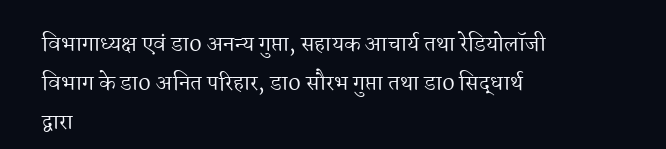विभागाध्यक्ष एवं डा0 अनन्य गुप्ता, सहायक आचार्य तथा रेडियोलॉजी विभाग के डा0 अनित परिहार, डा0 सौरभ गुप्ता तथा डा0 सिद्धार्थ द्वारा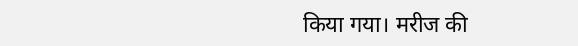किया गया। मरीज की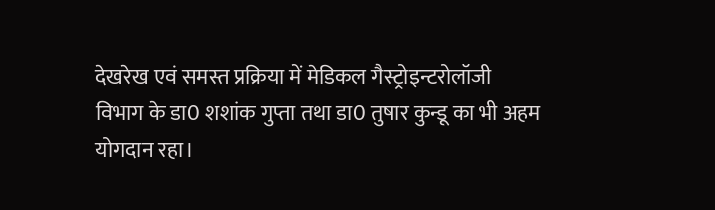देखरेख एवं समस्त प्रक्रिया में मेडिकल गैस्ट्रोइन्टरोलॉजी विभाग के डा0 शशांक गुप्ता तथा डा0 तुषार कुन्डू का भी अहम योगदान रहा।